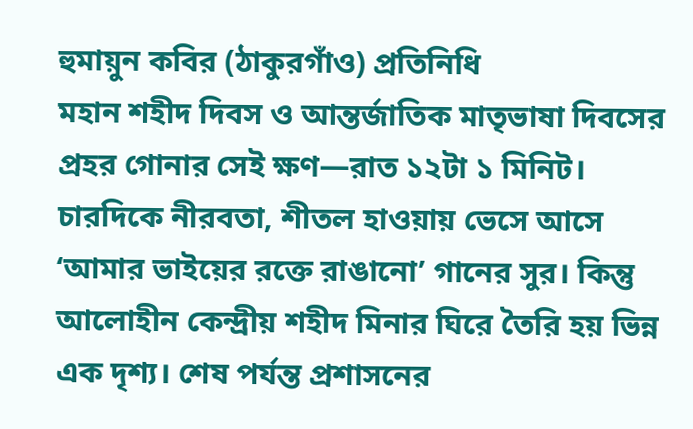হুমায়ুন কবির (ঠাকুরগাঁও) প্রতিনিধি
মহান শহীদ দিবস ও আন্তর্জাতিক মাতৃভাষা দিবসের প্রহর গোনার সেই ক্ষণ—রাত ১২টা ১ মিনিট। চারদিকে নীরবতা, শীতল হাওয়ায় ভেসে আসে ‘আমার ভাইয়ের রক্তে রাঙানো’ গানের সুর। কিন্তু আলোহীন কেন্দ্রীয় শহীদ মিনার ঘিরে তৈরি হয় ভিন্ন এক দৃশ্য। শেষ পর্যন্ত প্রশাসনের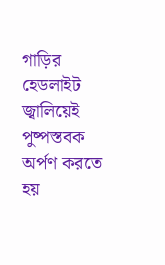গাড়ির হেডলাইট জ্বালিয়েই পুষ্পস্তবক অর্পণ করতে হয়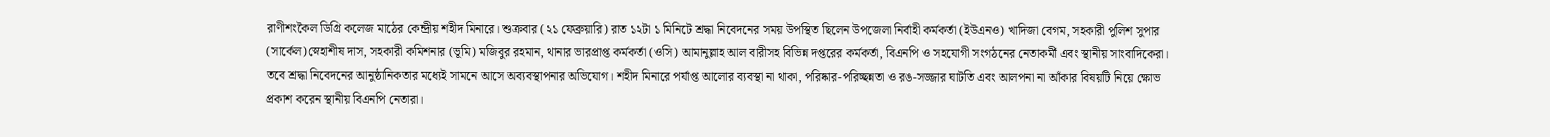রাণীশংকৈল ডিগ্রি কলেজ মাঠের কেন্দ্রীয় শহীদ মিনারে। শুক্রবার (২১ ফেব্রুয়ারি) রাত ১২টা ১ মিনিটে শ্রদ্ধা নিবেদনের সময় উপস্থিত ছিলেন উপজেলা নির্বাহী কর্মকর্তা (ইউএনও) খাদিজা বেগম, সহকারী পুলিশ সুপার (সার্কেল)স্নেহাশীষ দাস, সহকারী কমিশনার (ভূমি) মজিবুর রহমান, থানার ভারপ্রাপ্ত কর্মকর্তা (ওসি) আমানুল্লাহ আল বারীসহ বিভিন্ন দপ্তরের কর্মকর্তা, বিএনপি ও সহযোগী সংগঠনের নেতাকর্মী এবং স্থানীয় সাংবাদিকেরা। তবে শ্রদ্ধা নিবেদনের আনুষ্ঠানিকতার মধ্যেই সামনে আসে অব্যবস্থাপনার অভিযোগ। শহীদ মিনারে পর্যাপ্ত আলোর ব্যবস্থা না থাকা, পরিষ্কার-পরিচ্ছন্নতা ও রঙ-সজ্জার ঘাটতি এবং আলপনা না আঁকার বিষয়টি নিয়ে ক্ষোভ প্রকাশ করেন স্থানীয় বিএনপি নেতারা।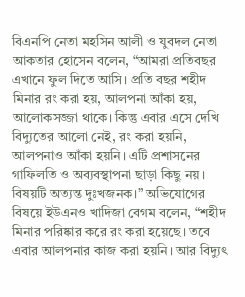বিএনপি নেতা মহসিন আলী ও যুবদল নেতা আকতার হোসেন বলেন, “আমরা প্রতিবছর এখানে ফুল দিতে আসি। প্রতি বছর শহীদ মিনার রং করা হয়, আলপনা আঁকা হয়, আলোকসজ্জা থাকে। কিন্তু এবার এসে দেখি বিদ্যুতের আলো নেই, রং করা হয়নি, আলপনাও আঁকা হয়নি। এটি প্রশাসনের গাফিলতি ও অব্যবস্থাপনা ছাড়া কিছু নয়। বিষয়টি অত্যন্ত দুঃখজনক।” অভিযোগের বিষয়ে ইউএনও খাদিজা বেগম বলেন, “শহীদ মিনার পরিষ্কার করে রং করা হয়েছে। তবে এবার আলপনার কাজ করা হয়নি। আর বিদ্যুৎ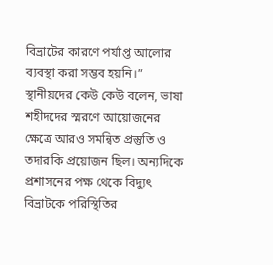বিভ্রাটের কারণে পর্যাপ্ত আলোর ব্যবস্থা করা সম্ভব হয়নি।”
স্থানীয়দের কেউ কেউ বলেন, ভাষা শহীদদের স্মরণে আয়োজনের ক্ষেত্রে আরও সমন্বিত প্রস্তুতি ও তদারকি প্রয়োজন ছিল। অন্যদিকে প্রশাসনের পক্ষ থেকে বিদ্যুৎ বিভ্রাটকে পরিস্থিতির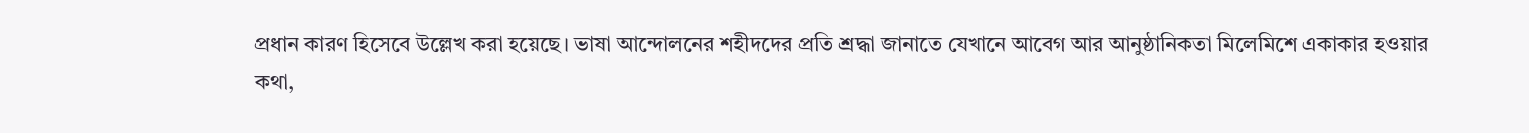প্রধান কারণ হিসেবে উল্লেখ করা হয়েছে। ভাষা আন্দোলনের শহীদদের প্রতি শ্রদ্ধা জানাতে যেখানে আবেগ আর আনুষ্ঠানিকতা মিলেমিশে একাকার হওয়ার কথা,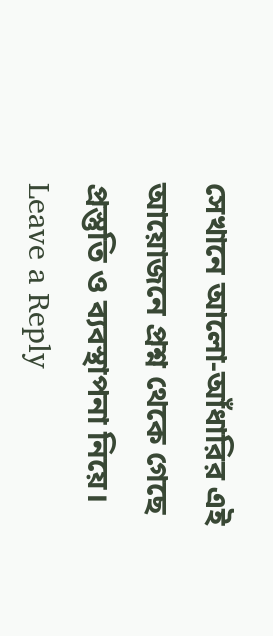সেখানে আলো-আঁধারির এই আয়োজনে প্রশ্ন থেকে গেছে প্রস্তুতি ও ব্যবস্থাপনা নিয়ে।
Leave a Reply